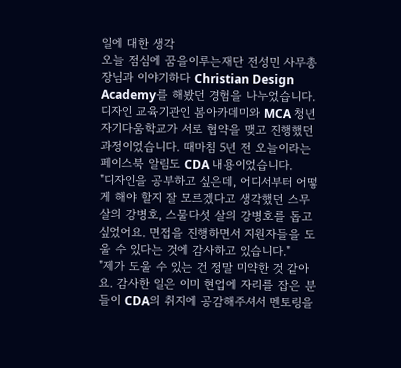일에 대한 생각
오늘 점심에 꿈을이루는재단 전성민 사무총장님과 이야기하다 Christian Design Academy를 해봤던 경험을 나누었습니다. 디자인 교육기관인 봄아카데미와 MCA 청년자기다움학교가 서로 협약을 맺고 진행했던 과정이었습니다. 때마침 5년 전 오늘이라는 페이스북 알림도 CDA 내용이었습니다.
"디자인을 공부하고 싶은데, 어디서부터 어떻게 해야 할지 잘 모르겠다고 생각했던 스무 살의 강병호, 스물다섯 살의 강병호를 돕고 싶었어요. 면접을 진행하면서 지원자들을 도울 수 있다는 것에 감사하고 있습니다."
"제가 도울 수 있는 건 정말 미약한 것 같아요. 감사한 일은 이미 현업에 자리를 잡은 분들이 CDA의 취지에 공감해주셔서 멘토링을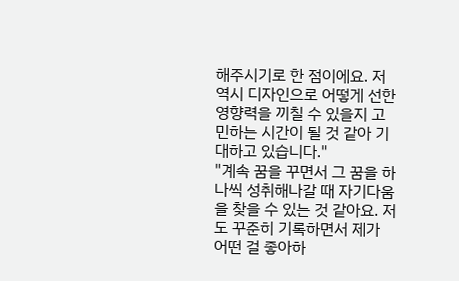해주시기로 한 점이에요. 저 역시 디자인으로 어떻게 선한 영향력을 끼칠 수 있을지 고민하는 시간이 될 것 같아 기대하고 있습니다."
"계속 꿈을 꾸면서 그 꿈을 하나씩 성취해나갈 때 자기다움을 찾을 수 있는 것 같아요. 저도 꾸준히 기록하면서 제가 어떤 걸 좋아하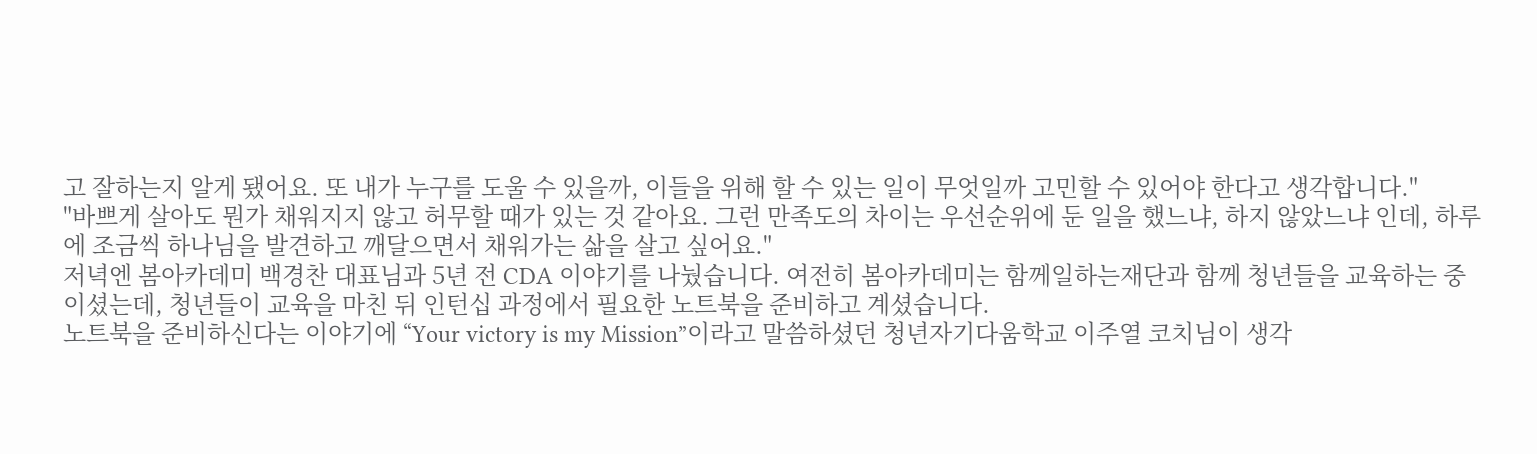고 잘하는지 알게 됐어요. 또 내가 누구를 도울 수 있을까, 이들을 위해 할 수 있는 일이 무엇일까 고민할 수 있어야 한다고 생각합니다."
"바쁘게 살아도 뭔가 채워지지 않고 허무할 때가 있는 것 같아요. 그런 만족도의 차이는 우선순위에 둔 일을 했느냐, 하지 않았느냐 인데, 하루에 조금씩 하나님을 발견하고 깨달으면서 채워가는 삶을 살고 싶어요."
저녁엔 봄아카데미 백경찬 대표님과 5년 전 CDA 이야기를 나눴습니다. 여전히 봄아카데미는 함께일하는재단과 함께 청년들을 교육하는 중이셨는데, 청년들이 교육을 마친 뒤 인턴십 과정에서 필요한 노트북을 준비하고 계셨습니다.
노트북을 준비하신다는 이야기에 “Your victory is my Mission”이라고 말씀하셨던 청년자기다움학교 이주열 코치님이 생각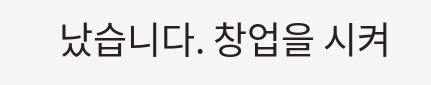났습니다. 창업을 시켜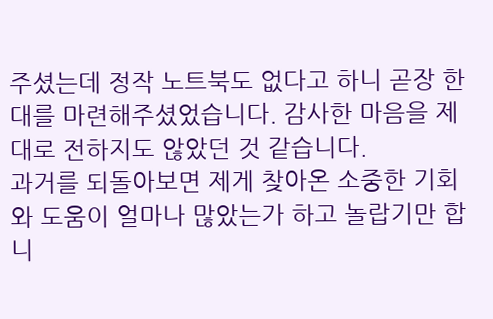주셨는데 정작 노트북도 없다고 하니 곧장 한 대를 마련해주셨었습니다. 감사한 마음을 제대로 전하지도 않았던 것 같습니다.
과거를 되돌아보면 제게 찾아온 소중한 기회와 도움이 얼마나 많았는가 하고 놀랍기만 합니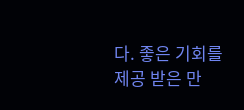다. 좋은 기회를 제공 받은 만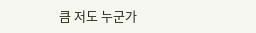큼 저도 누군가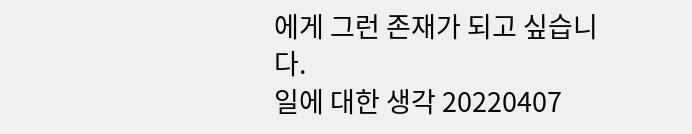에게 그런 존재가 되고 싶습니다.
일에 대한 생각 20220407